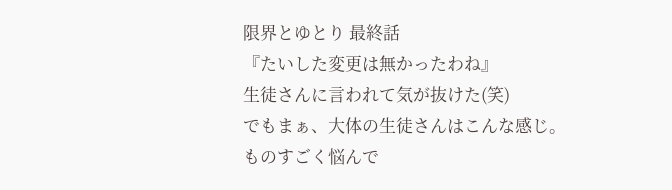限界とゆとり 最終話
『たいした変更は無かったわね』
生徒さんに言われて気が抜けた(笑)
でもまぁ、大体の生徒さんはこんな感じ。
ものすごく悩んで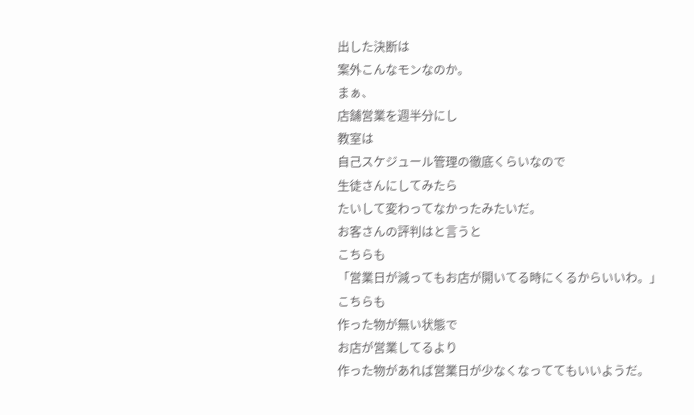出した決断は
案外こんなモンなのか。
まぁ、
店舗営業を週半分にし
教室は
自己スケジュール管理の徹底くらいなので
生徒さんにしてみたら
たいして変わってなかったみたいだ。
お客さんの評判はと言うと
こちらも
「営業日が減ってもお店が開いてる時にくるからいいわ。」
こちらも
作った物が無い状態で
お店が営業してるより
作った物があれば営業日が少なくなっててもいいようだ。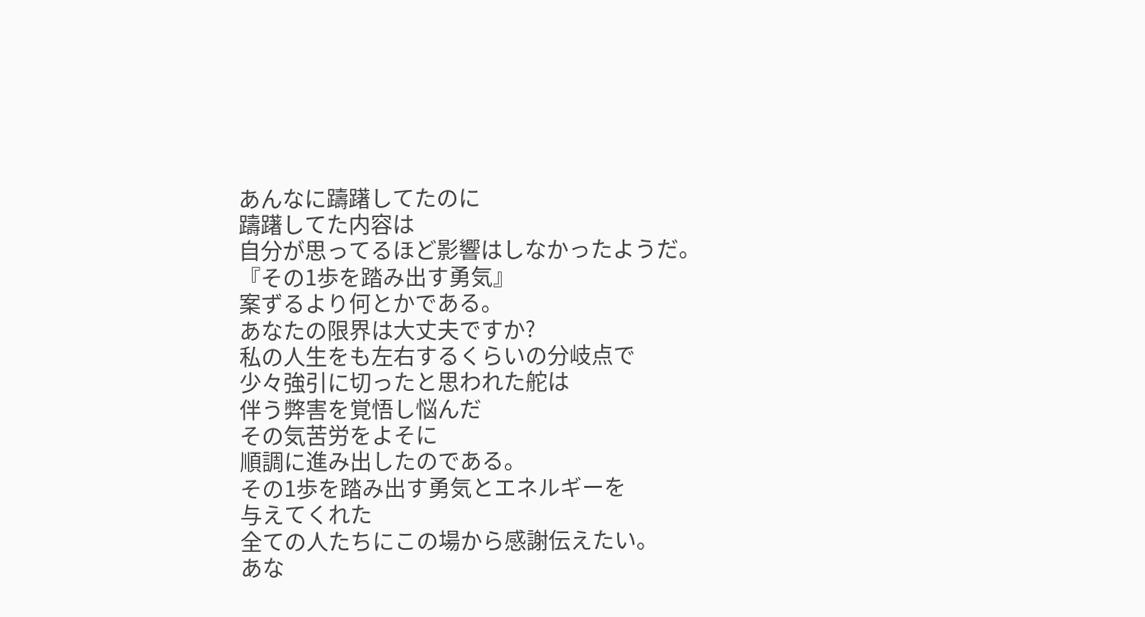あんなに躊躇してたのに
躊躇してた内容は
自分が思ってるほど影響はしなかったようだ。
『その1歩を踏み出す勇気』
案ずるより何とかである。
あなたの限界は大丈夫ですか?
私の人生をも左右するくらいの分岐点で
少々強引に切ったと思われた舵は
伴う弊害を覚悟し悩んだ
その気苦労をよそに
順調に進み出したのである。
その1歩を踏み出す勇気とエネルギーを
与えてくれた
全ての人たちにこの場から感謝伝えたい。
あな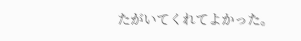たがいてくれてよかった。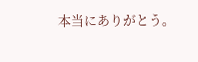本当にありがとう。